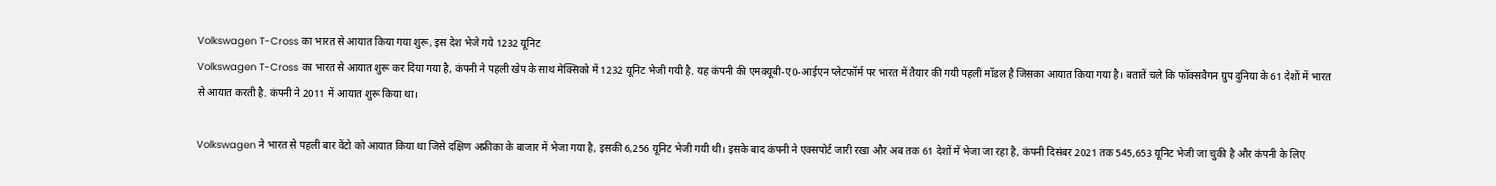Volkswagen T-Cross का भारत से आयात किया गया शुरू, इस देश भेजे गये 1232 यूनिट
Volkswagen T-Cross का भारत से आयात शुरू कर दिया गया है, कंपनी ने पहली खेप के साथ मेक्सिको में 1232 यूनिट भेजी गयी है. यह कंपनी की एमक्यूबी-ए0-आईएन प्लेटफॉर्म पर भारत में तैयार की गयी पहली मॉडल है जिसका आयात किया गया है। बतातें चले कि फॉक्सवैगन ग्रुप दुनिया के 61 देशों में भारत से आयात करती है. कंपनी ने 2011 में आयात शुरू किया था।

Volkswagen ने भारत से पहली बार वेंटो को आयात किया था जिसे दक्षिण अफ्रीका के बाजार में भेजा गया है, इसकी 6,256 यूनिट भेजी गयी थी। इसके बाद कंपनी ने एक्सपोर्ट जारी रखा और अब तक 61 देशों में भेजा जा रहा है, कंपनी दिसंबर 2021 तक 545,653 यूनिट भेजी जा चुकी है और कंपनी के लिए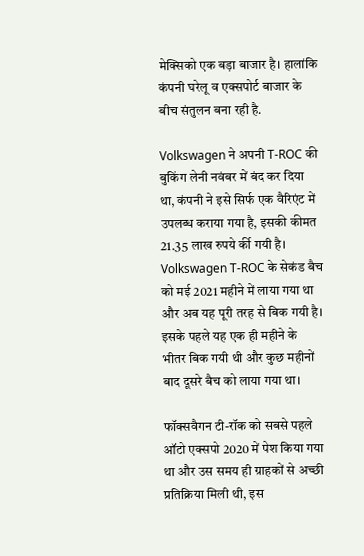मेक्सिको एक बड़ा बाजार है। हालांकि कंपनी घरेलू व एक्सपोर्ट बाजार के बीच संतुलन बना रही है.

Volkswagen ने अपनी T-ROC की बुकिंग लेनी नवंबर में बंद कर दिया था, कंपनी ने इसे सिर्फ एक वैरिएंट में उपलब्ध कराया गया है, इसकी कीमत 21.35 लाख रुपये र्की गयी है। Volkswagen T-ROC के सेकंड बैच को मई 2021 महीने में लाया गया था और अब यह पूरी तरह से बिक गयी है। इसके पहले यह एक ही महीने के भीतर बिक गयी थी और कुछ महीनों बाद दूसरे बैच को लाया गया था।

फॉक्सवैगन टी-रॉक को सबसे पहले ऑटो एक्सपो 2020 में पेश किया गया था और उस समय ही ग्राहकों से अच्छी प्रतिक्रिया मिली थी, इस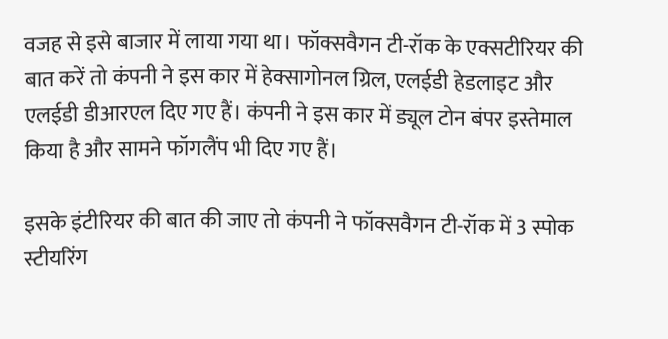वजह से इसे बाजार में लाया गया था। फॉक्सवैगन टी-रॉक के एक्सटीरियर की बात करें तो कंपनी ने इस कार में हेक्सागोनल ग्रिल, एलईडी हेडलाइट और एलईडी डीआरएल दिए गए हैं। कंपनी ने इस कार में ड्यूल टोन बंपर इस्तेमाल किया है और सामने फॉगलैंप भी दिए गए हैं।

इसके इंटीरियर की बात की जाए तो कंपनी ने फॉक्सवैगन टी-रॉक में 3 स्पोक स्टीयरिंग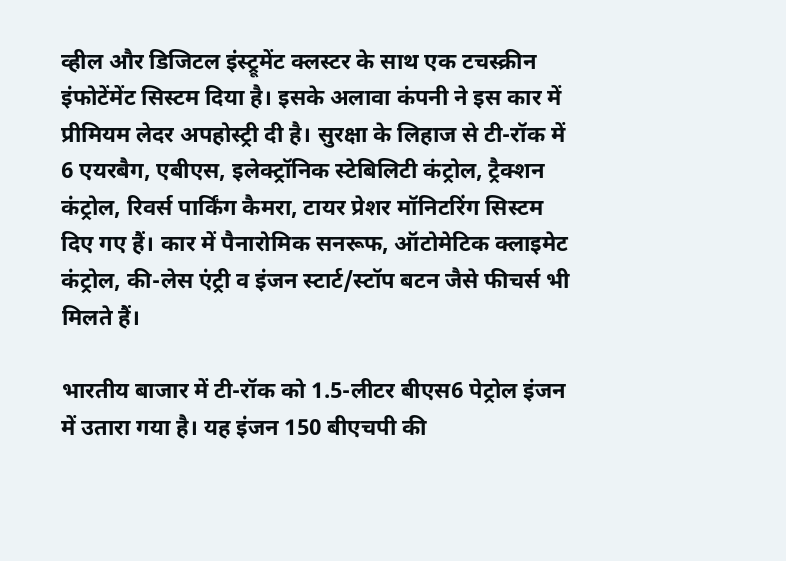व्हील और डिजिटल इंस्ट्रूमेंट क्लस्टर के साथ एक टचस्क्रीन इंफोटेंमेंट सिस्टम दिया है। इसके अलावा कंपनी ने इस कार में प्रीमियम लेदर अपहोस्ट्री दी है। सुरक्षा के लिहाज से टी-रॉक में 6 एयरबैग, एबीएस, इलेक्ट्रॉनिक स्टेबिलिटी कंट्रोल, ट्रैक्शन कंट्रोल, रिवर्स पार्किंग कैमरा, टायर प्रेशर मॉनिटरिंग सिस्टम दिए गए हैं। कार में पैनारोमिक सनरूफ, ऑटोमेटिक क्लाइमेट कंट्रोल, की-लेस एंट्री व इंजन स्टार्ट/स्टॉप बटन जैसे फीचर्स भी मिलते हैं।

भारतीय बाजार में टी-रॉक को 1.5-लीटर बीएस6 पेट्रोल इंजन में उतारा गया है। यह इंजन 150 बीएचपी की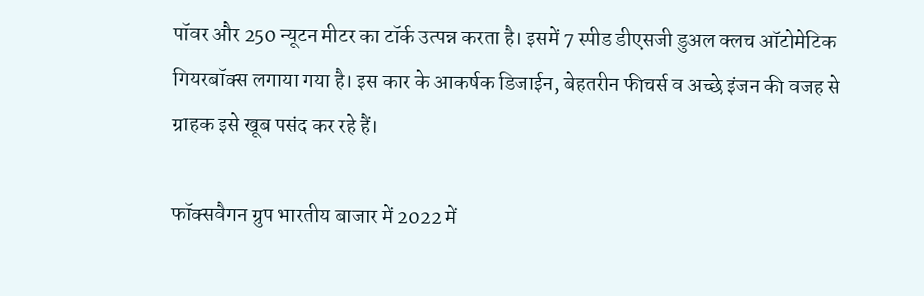पॉवर और 250 न्यूटन मीटर का टॉर्क उत्पन्न करता है। इसमें 7 स्पीड डीएसजी डुअल क्लच ऑटोमेटिक गियरबॉक्स लगाया गया है। इस कार के आकर्षक डिजाईन, बेहतरीन फीचर्स व अच्छे इंजन की वजह से ग्राहक इसे खूब पसंद कर रहे हैं।

फॉक्सवैगन ग्रुप भारतीय बाजार में 2022 में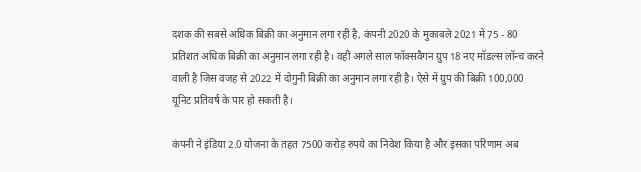दशक की सबसे अधिक बिक्री का अनुमान लगा रही है, कंपनी 2020 के मुकाबले 2021 में 75 - 80 प्रतिशत अधिक बिक्री का अनुमान लगा रही है। वहीं अगले साल फॉक्सवैगन ग्रुप 18 नए मॉडल्स लॉन्च करने वाली है जिस वजह से 2022 में दोगुनी बिक्री का अनुमान लगा रही है। ऐसे में ग्रुप की बिक्री 100,000 यूनिट प्रतिवर्ष के पार हो सकती है।

कंपनी ने इंडिया 2.0 योजना के तहत 7500 करोड़ रुपये का निवेश किया है और इसका परिणाम अब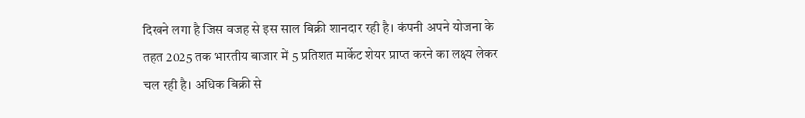दिखने लगा है जिस वजह से इस साल बिक्री शानदार रही है। कंपनी अपने योजना के तहत 2025 तक भारतीय बाजार में 5 प्रतिशत मार्केट शेयर प्राप्त करने का लक्ष्य लेकर चल रही है। अधिक बिक्री से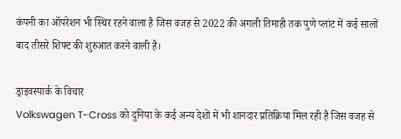कंपनी का ऑपरेशन भी स्थिर रहने वाला है जिस वजह से 2022 की अगली तिमाही तक पुणे प्लांट में कई सालों बाद तीसरे शिफ्ट की शुरुआत करने वाली है।

ड्राइवस्पार्क के विचार
Volkswagen T-Cross को दुनिया के कई अन्य देशों में भी शानदार प्रतिक्रिया मिल रही है जिस वजह से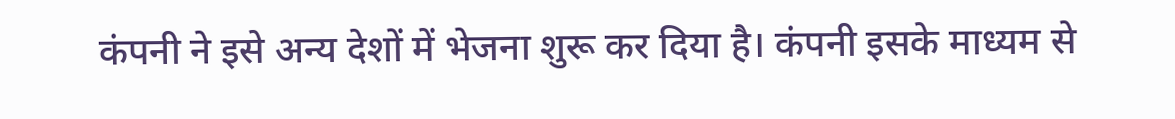कंपनी ने इसे अन्य देशों में भेजना शुरू कर दिया है। कंपनी इसके माध्यम से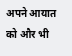अपने आयात को और भी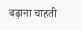बढ़ाना चाहती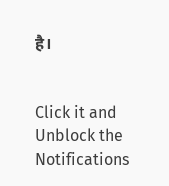है।


Click it and Unblock the Notifications